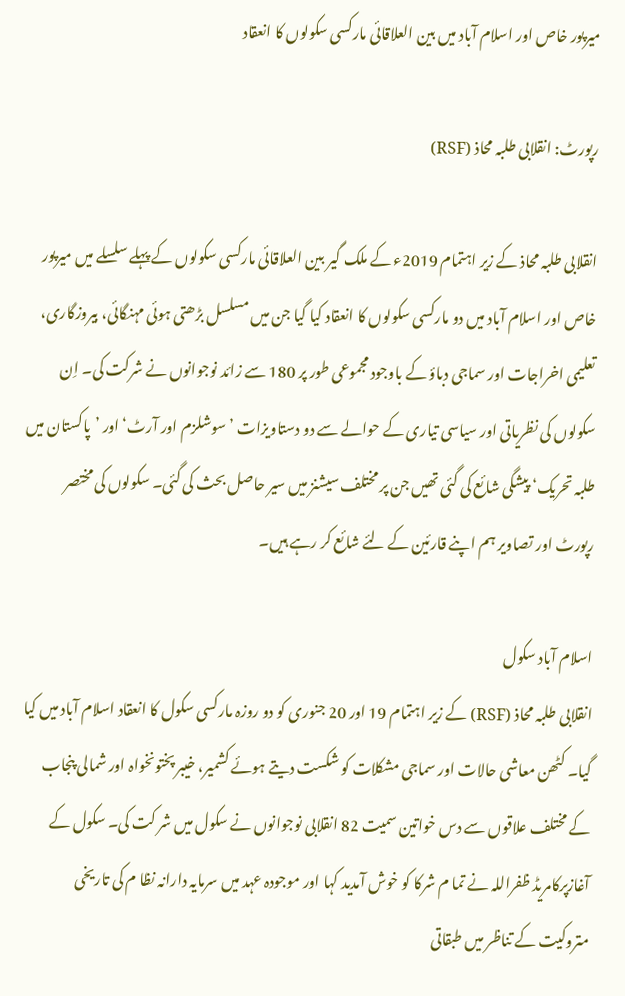میرپور خاص اور اسلام آباد میں بین العلاقائی مارکسی سکولوں کا انعقاد

رپورٹ: انقلابی طلبہ محاذ (RSF)

انقلابی طلبہ محاذ کے زیر اہتمام 2019ء کے ملک گیر بین العلاقائی مارکسی سکولوں کے پہلے سلسلے میں میرپور خاص اور اسلام آباد میں دو مارکسی سکولوں کا انعقاد کیا گیا جن میں مسلسل بڑھتی ہوئی مہنگائی، بیروزگاری، تعلیمی اخراجات اور سماجی دباؤ کے باوجود مجموعی طور پر 180 سے زائد نوجوانوں نے شرکت کی۔ اِن سکولوں کی نظریاتی اور سیاسی تیاری کے حوالے سے دو دستاویزات ’سوشلزم اور آرٹ‘ اور ’پاکستان میں طلبہ تحریک‘ پیشگی شائع کی گئی تھیں جن پر مختلف سیشنز میں سیر حاصل بحث کی گئی۔ سکولوں کی مختصر رپورٹ اور تصاویر ہم اپنے قارئین کے لئے شائع کر رہے ہیں۔

اسلام آباد سکول
انقلابی طلبہ محاذ (RSF) کے زیر اہتمام 19 اور 20 جنوری کو دو روزہ مارکسی سکول کا انعقاد اسلام آباد میں کیا گیا۔ کٹھن معاشی حالات اور سماجی مشکلات کو شکست دیتے ہوئے کشمیر، خیبر پختونخواہ اور شمالی پنجاب کے مختلف علاقوں سے دس خواتین سمیت 82 انقلابی نوجوانوں نے سکول میں شر کت کی۔ سکول کے آغازپرکامریڈ ظفراللہ نے تما م شرکا کو خوش آمدید کہا اور موجودہ عہد میں سرمایہ دارانہ نظا م کی تاریخی متروکیت کے تناظر میں طبقاتی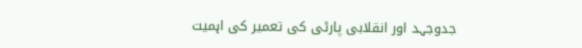جدوجہد اور انقلابی پارٹی کی تعمیر کی اہمیت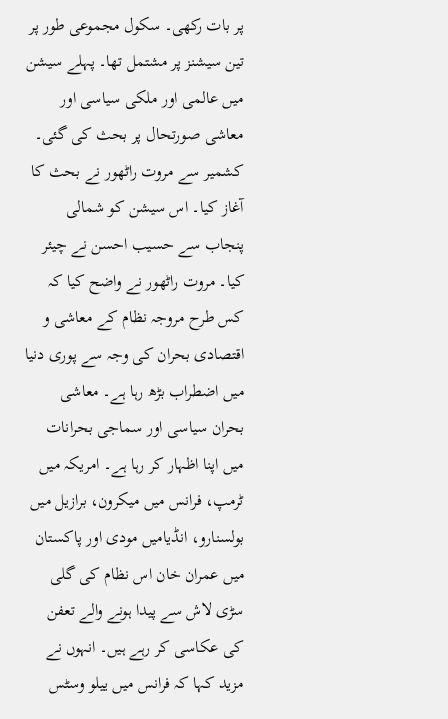پر بات رکھی۔ سکول مجموعی طور پر تین سیشنز پر مشتمل تھا۔ پہلے سیشن میں عالمی اور ملکی سیاسی اور معاشی صورتحال پر بحث کی گئی۔ کشمیر سے مروت راٹھور نے بحث کا آغاز کیا۔ اس سیشن کو شمالی پنجاب سے حسیب احسن نے چیئر کیا۔ مروت راٹھور نے واضح کیا کہ کس طرح مروجہ نظام کے معاشی و اقتصادی بحران کی وجہ سے پوری دنیا میں اضطراب بڑھ رہا ہے۔ معاشی بحران سیاسی اور سماجی بحرانات میں اپنا اظہار کر رہا ہے۔ امریکہ میں ٹرمپ، فرانس میں میکرون، برازیل میں بولسنارو، انڈیامیں مودی اور پاکستان میں عمران خان اس نظام کی گلی سڑی لاش سے پیدا ہونے والے تعفن کی عکاسی کر رہے ہیں۔ انہوں نے مزید کہا کہ فرانس میں ییلو وسٹس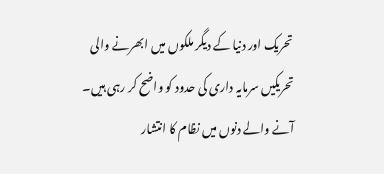تحریک اور دنیا کے دیگر ملکوں میں ابھرنے والی تحریکیں سرمایہ داری کی حدود کو واضح کر رہی ہیں۔ آنے والے دنوں میں نظام کا انتشار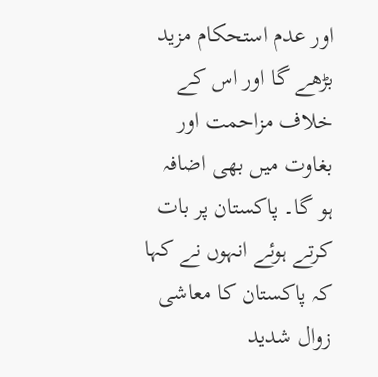اور عدم استحکام مزید بڑھے گا اور اس کے خلاف مزاحمت اور بغاوت میں بھی اضافہ ہو گا۔ پاکستان پر بات کرتے ہوئے انہوں نے کہا کہ پاکستان کا معاشی زوال شدید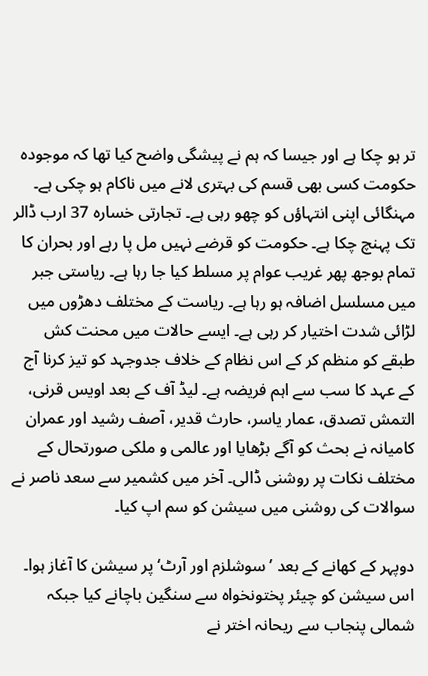تر ہو چکا ہے اور جیسا کہ ہم نے پیشگی واضح کیا تھا کہ موجودہ حکومت کسی بھی قسم کی بہتری لانے میں ناکام ہو چکی ہے۔ مہنگائی اپنی انتہاؤں کو چھو رہی ہے۔ تجارتی خسارہ 37 ارب ڈالر تک پہنچ چکا ہے۔ حکومت کو قرضے نہیں مل پا رہے اور بحران کا تمام بوجھ پھر غریب عوام پر مسلط کیا جا رہا ہے۔ ریاستی جبر میں مسلسل اضافہ ہو رہا ہے۔ ریاست کے مختلف دھڑوں میں لڑائی شدت اختیار کر رہی ہے۔ ایسے حالات میں محنت کش طبقے کو منظم کر کے اس نظام کے خلاف جدوجہد کو تیز کرنا آج کے عہد کا سب سے اہم فریضہ ہے۔ لیڈ آف کے بعد اویس قرنی، التمش تصدق، عمار یاسر، حارث قدیر، آصف رشید اور عمران کامیانہ نے بحث کو آگے بڑھایا اور عالمی و ملکی صورتحال کے مختلف نکات پر روشنی ڈالی۔ آخر میں کشمیر سے سعد ناصر نے سوالات کی روشنی میں سیشن کو سم اپ کیا۔

دوپہر کے کھانے کے بعد ’سوشلزم اور آرٹ‘ پر سیشن کا آغاز ہوا۔ اس سیشن کو چیئر پختونخواہ سے سنگین باچانے کیا جبکہ شمالی پنجاب سے ریحانہ اختر نے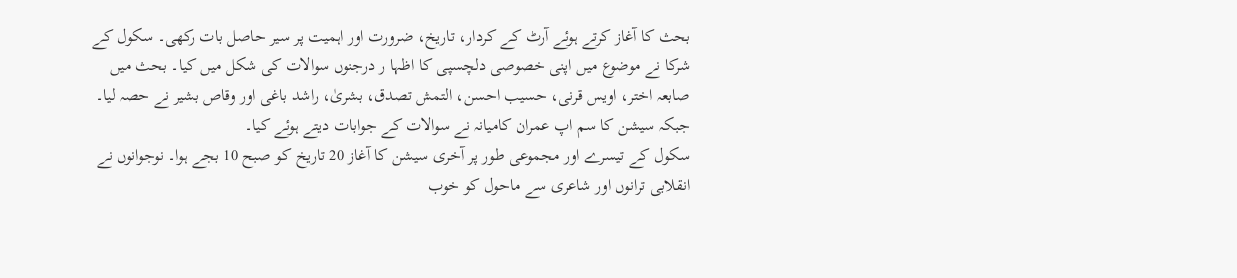بحث کا آغاز کرتے ہوئے آرٹ کے کردار، تاریخ، ضرورت اور اہمیت پر سیر حاصل بات رکھی۔ سکول کے شرکا نے موضوع میں اپنی خصوصی دلچسپی کا اظہا ر درجنوں سوالات کی شکل میں کیا۔ بحث میں صابعہ اختر، اویس قرنی، حسیب احسن، التمش تصدق، بشریٰ، راشد باغی اور وقاص بشیر نے حصہ لیا۔ جبکہ سیشن کا سم اپ عمران کامیانہ نے سوالات کے جوابات دیتے ہوئے کیا۔
سکول کے تیسرے اور مجموعی طور پر آخری سیشن کا آغاز 20 تاریخ کو صبح 10 بجے ہوا۔ نوجوانوں نے انقلابی ترانوں اور شاعری سے ماحول کو خوب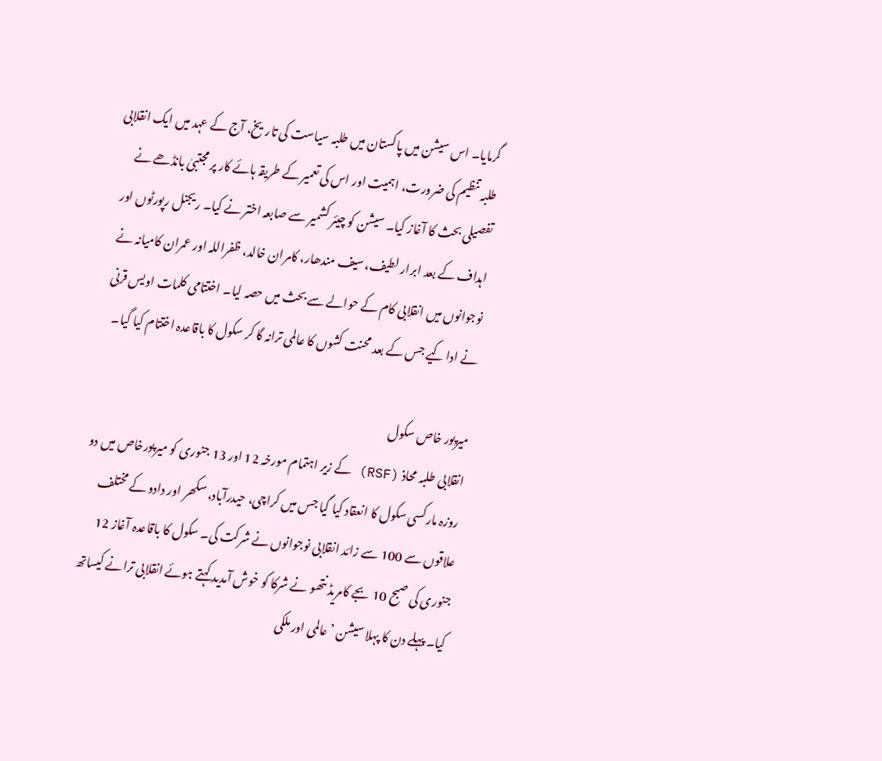گرمایا۔ اس سیشن میں پاکستان میں طلبہ سیاست کی تاریخ، آج کے عہد میں ایک انقلابی طلبہ تنظیم کی ضرورت، اہمیت اور اس کی تعمیر کے طریقہ ہائے کار پر مجتبیٰ بانڈھے نے تفصیلی بحث کا آغاز کیا۔ سیشن کو چیئر کشمیر سے صابعہ اختر نے کیا۔ ریجنل رپورٹوں اور اہداف کے بعد ابرار لطیف، سیف مندھار، کامران خالد، ظفراللہ اور عمران کامیانہ نے نوجوانوں میں انقلابی کام کے حوالے سے بحث میں حصہ لیا۔ اختتامی کلمات اویس قرنی نے ادا کیے جس کے بعد محنت کشوں کا عالمی ترانہ گا کر سکول کا باقاعدہ اختتام کیا گیا۔

میرپور خاص سکول
انقلابی طلبہ محاذ (RSF) کے زیر اہتمام مورخہ 12 اور 13 جنوری کو میرپورخاص میں دو روزہ مارکسی سکول کا انعقاد کیا گیا جس میں کراچی، حیدرآباد، سکھر اور دادو کے مختلف علاقوں سے 100 سے زائد انقلابی نوجوانوں نے شرکت کی۔ سکول کا باقاعدہ آغاز 12 جنوری کی صبح 10 بجے کامریڈ نتھو نے شرکا کو خوش آمدید کہتے ہوئے انقلابی ترانے کیساتھ کیا۔ پہلے دن کا پہلا سیشن ’عالمی اور ملکی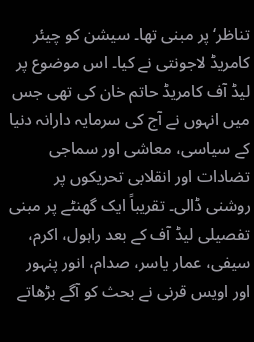تناظر‘ پر مبنی تھا۔ سیشن کو چیئر کامریڈ لاجونتی نے کیا۔ اس موضوع پر لیڈ آف کامریڈ حاتم خان کی تھی جس میں انہوں نے آج کی سرمایہ دارانہ دنیا کے سیاسی، معاشی اور سماجی تضادات اور انقلابی تحریکوں پر روشنی ڈالی۔ تقریباً ایک گھنٹے پر مبنی تفصیلی لیڈ آف کے بعد راہول، اکرم، سیفی، عمار یاسر، صدام، انور پنہور اور اویس قرنی نے بحث کو آگے بڑھاتے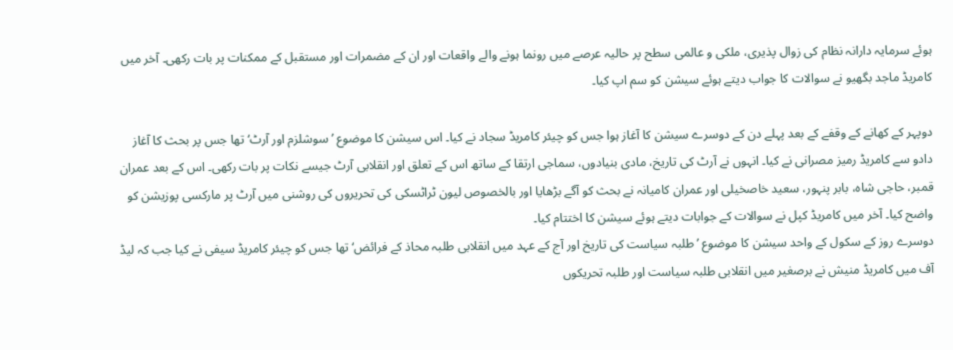ہوئے سرمایہ دارانہ نظام کی زوال پذیری، ملکی و عالمی سطح پر حالیہ عرصے میں رونما ہونے والے واقعات اور ان کے مضمرات اور مستقبل کے ممکنات پر بات رکھی۔ آخر میں کامریڈ ماجد بگھیو نے سوالات کا جواب دیتے ہوئے سیشن کو سم اپ کیا۔

دوپہر کے کھانے کے وقفے کے بعد پہلے دن کے دوسرے سیشن کا آغاز ہوا جس کو چیئر کامریڈ سجاد نے کیا۔ اس سیشن کا موضوع ’سوشلزم اور آرٹ‘ تھا جس پر بحث کا آغاز دادو سے کامریڈ رمیز مصرانی نے کیا۔ انہوں نے آرٹ کی تاریخ، مادی بنیادوں، سماجی ارتقا کے ساتھ اس کے تعلق اور انقلابی آرٹ جیسے نکات پر بات رکھی۔ اس کے بعد عمران قمبر، حاجی شاہ، بابر پنہور، سعید خاصخیلی اور عمران کامیانہ نے بحث کو آگے بڑھایا اور بالخصوص لیون ٹراٹسکی کی تحریروں کی روشنی میں آرٹ پر مارکسی پوزیشن کو واضح کیا۔ آخر میں کامریڈ کپل نے سوالات کے جوابات دیتے ہوئے سیشن کا اختتام کیا۔
دوسرے روز کے سکول کے واحد سیشن کا موضوع ’طلبہ سیاست کی تاریخ اور آج کے عہد میں انقلابی طلبہ محاذ کے فرائض‘ تھا جس کو چیئر کامریڈ سیفی نے کیا جب کہ لیڈ آف میں کامریڈ منیش نے برصغیر میں انقلابی طلبہ سیاست اور طلبہ تحریکوں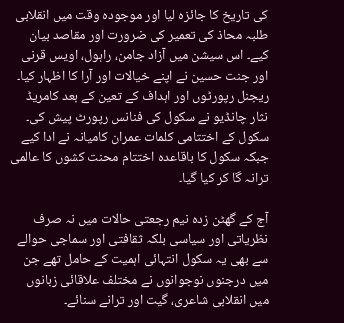کی تاریخ کا جائزہ لیا اور موجودہ وقت میں انقلابی طلبہ محاذ کی تعمیر کی ضرورت اور مقاصد بیان کیے۔ اس سیشن میں آزاد جامن، راہول، اویس قرنی اور جنت حسین نے اپنے خیالات اور آرا کا اظہار کیا۔ ریجنل رپورٹوں اور اہداف کے تعین کے بعد کامریڈ نثار چانڈیو نے سکول کی فنانس رپورٹ پیش کی۔ سکول کے اختتامی کلمات عمران کامیانہ نے ادا کیے جبکہ سکول کا باقاعدہ اختتام محنت کشوں کا عالمی ترانہ گا کر کیا گیا۔

آج کے گھٹن زدہ نیم رجعتی حالات میں نہ صرف نظریاتی اور سیاسی بلکہ ثقافتی اور سماجی حوالے سے بھی یہ سکول انتہائی اہمیت کے حامل تھے جن میں درجنوں نوجوانوں نے مختلف علاقائی زبانوں میں انقلابی شاعری، گیت اور ترانے سنائے۔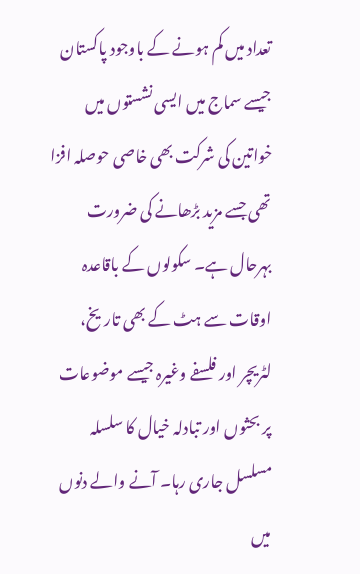تعداد میں کم ہونے کے باوجود پاکستان جیسے سماج میں ایسی نشستوں میں خواتین کی شرکت بھی خاصی حوصلہ افزا تھی جسے مزید بڑھانے کی ضرورت بہرحال ہے۔ سکولوں کے باقاعدہ اوقات سے ہٹ کے بھی تاریخ، لٹریچر اور فلسفے وغیرہ جیسے موضوعات پر بحثوں اور تبادلہ خیال کا سلسلہ مسلسل جاری رہا۔ آنے والے دنوں میں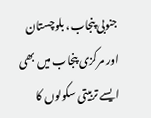جنوبی پنجاب، بلوچستان اور مرکزی پنجاب میں بھی ایسے تربیتی سکولوں کا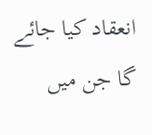انعقاد کیا جائے گا جن میں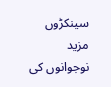سینکڑوں مزید نوجوانوں کی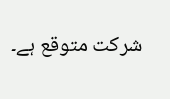شرکت متوقع ہے۔